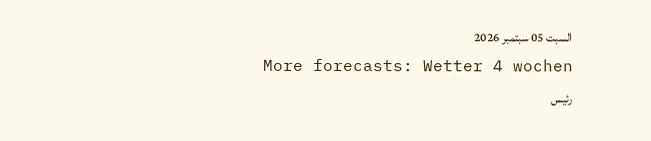السبت 05 سبتمبر 2026
More forecasts: Wetter 4 wochen
رئيس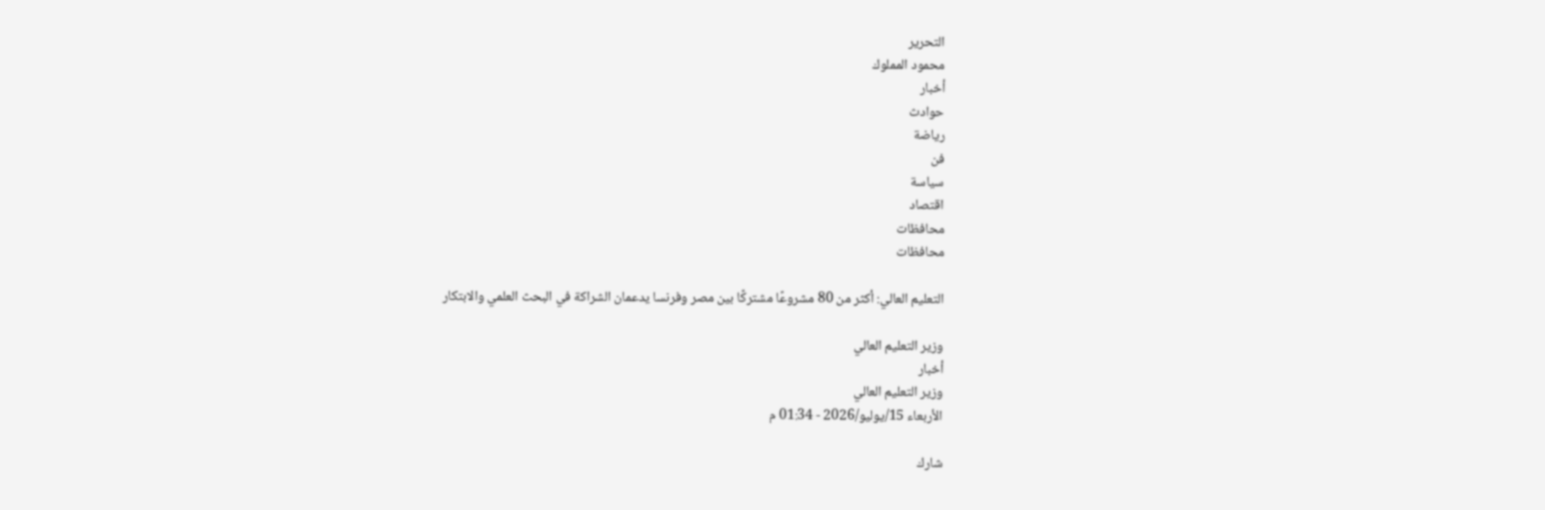التحرير
محمود المملوك
أخبار
حوادث
رياضة
فن
سياسة
اقتصاد
محافظات
محافظات

التعليم العالي: أكثر من 80 مشروعًا مشتركًا بين مصر وفرنسا يدعمان الشراكة في البحث العلمي والابتكار

وزير التعليم العالي
أخبار
وزير التعليم العالي
الأربعاء 15/يوليو/2026 - 01:34 م

شارك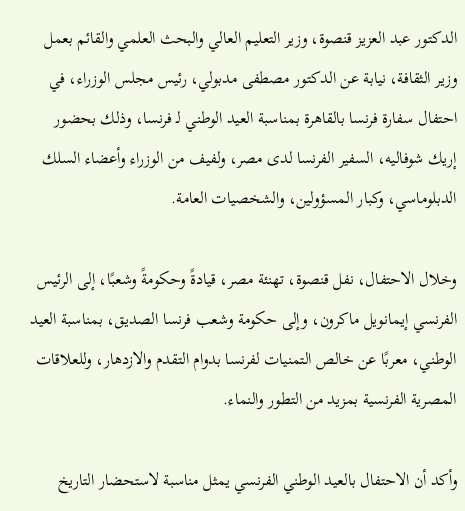الدكتور عبد العزيز قنصوة، وزير التعليم العالي والبحث العلمي والقائم بعمل وزير الثقافة، نيابة عن الدكتور مصطفى مدبولي، رئيس مجلس الوزراء، في احتفال سفارة فرنسا بالقاهرة بمناسبة العيد الوطني لـ فرنسا، وذلك بحضور إريك شوفاليه، السفير الفرنسا لدى مصر، ولفيف من الوزراء وأعضاء السلك الدبلوماسي، وكبار المسؤولين، والشخصيات العامة.

وخلال الاحتفال، نفل قنصوة، تهنئة مصر، قيادةً وحكومةً وشعبًا، إلى الرئيس الفرنسي إيمانويل ماكرون، وإلى حكومة وشعب فرنسا الصديق، بمناسبة العيد الوطني، معربًا عن خالص التمنيات لفرنسا بدوام التقدم والازدهار، وللعلاقات المصرية الفرنسية بمزيد من التطور والنماء.

وأكد أن الاحتفال بالعيد الوطني الفرنسي يمثل مناسبة لاستحضار التاريخ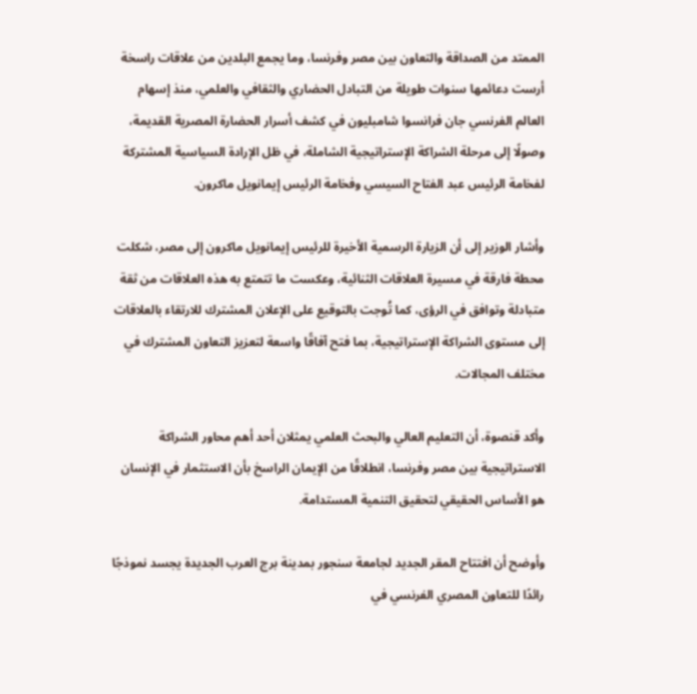الممتد من الصداقة والتعاون بين مصر وفرنسا، وما يجمع البلدين من علاقات راسخة أرست دعائمها سنوات طويلة من التبادل الحضاري والثقافي والعلمي، منذ إسهام العالم الفرنسي جان فرانسوا شامبليون في كشف أسرار الحضارة المصرية القديمة، وصولًا إلى مرحلة الشراكة الإستراتيجية الشاملة، في ظل الإرادة السياسية المشتركة لفخامة الرئيس عبد الفتاح السيسي وفخامة الرئيس إيمانويل ماكرون.

وأشار الوزير إلى أن الزيارة الرسمية الأخيرة للرئيس إيمانويل ماكرون إلى مصر، شكلت محطة فارقة في مسيرة العلاقات الثنائية، وعكست ما تتمتع به هذه العلاقات من ثقة متبادلة وتوافق في الرؤى، كما تُوجت بالتوقيع على الإعلان المشترك للارتقاء بالعلاقات إلى مستوى الشراكة الإستراتيجية، بما فتح آفاقًا واسعة لتعزيز التعاون المشترك في مختلف المجالات.

وأكد قنصوة، أن التعليم العالي والبحث العلمي يمثلان أحد أهم محاور الشراكة الاستراتيجية بين مصر وفرنسا، انطلاقًا من الإيمان الراسخ بأن الاستثمار في الإنسان هو الأساس الحقيقي لتحقيق التنمية المستدامة.

وأوضح أن افتتاح المقر الجديد لجامعة سنجور بمدينة برج العرب الجديدة يجسد نموذجًا رائدًا للتعاون المصري الفرنسي في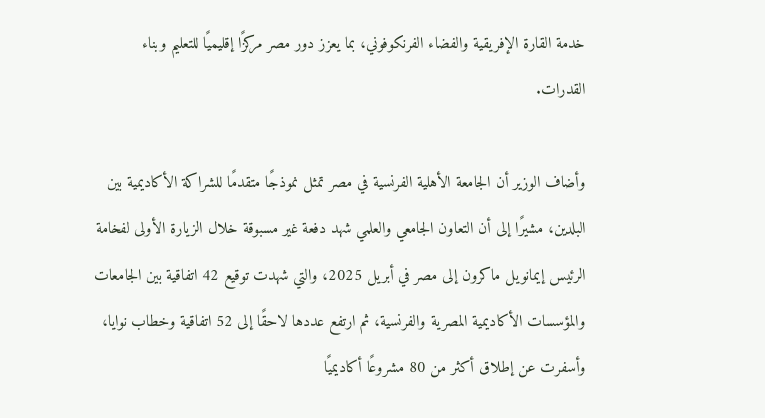خدمة القارة الإفريقية والفضاء الفرنكوفوني، بما يعزز دور مصر مركزًا إقليميًا للتعليم وبناء القدرات.

وأضاف الوزير أن الجامعة الأهلية الفرنسية في مصر تمثل نموذجًا متقدمًا للشراكة الأكاديمية بين البلدين، مشيرًا إلى أن التعاون الجامعي والعلمي شهد دفعة غير مسبوقة خلال الزيارة الأولى لفخامة الرئيس إيمانويل ماكرون إلى مصر في أبريل 2025، والتي شهدت توقيع 42 اتفاقية بين الجامعات والمؤسسات الأكاديمية المصرية والفرنسية، ثم ارتفع عددها لاحقًا إلى 52 اتفاقية وخطاب نوايا، وأسفرت عن إطلاق أكثر من 80 مشروعًا أكاديميًا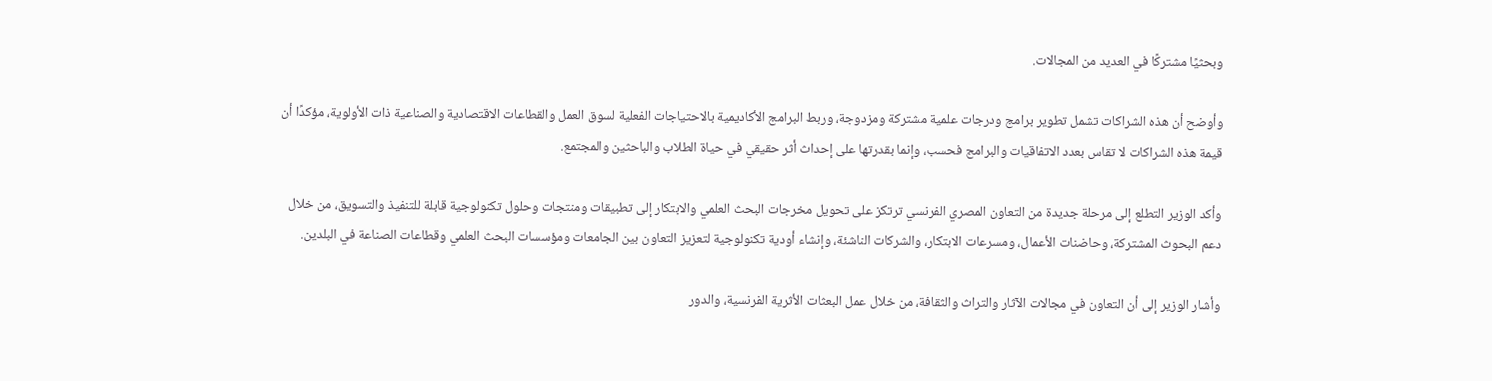وبحثيًا مشتركًا في العديد من المجالات.

وأوضح أن هذه الشراكات تشمل تطوير برامج ودرجات علمية مشتركة ومزدوجة، وربط البرامج الأكاديمية بالاحتياجات الفعلية لسوق العمل والقطاعات الاقتصادية والصناعية ذات الأولوية، مؤكدًا أن قيمة هذه الشراكات لا تقاس بعدد الاتفاقيات والبرامج فحسب، وإنما بقدرتها على إحداث أثر حقيقي في حياة الطلاب والباحثين والمجتمع.

وأكد الوزير التطلع إلى مرحلة جديدة من التعاون المصري الفرنسي ترتكز على تحويل مخرجات البحث العلمي والابتكار إلى تطبيقات ومنتجات وحلول تكنولوجية قابلة للتنفيذ والتسويق، من خلال دعم البحوث المشتركة، وحاضنات الأعمال، ومسرعات الابتكار، والشركات الناشئة، وإنشاء أودية تكنولوجية لتعزيز التعاون بين الجامعات ومؤسسات البحث العلمي وقطاعات الصناعة في البلدين.

وأشار الوزير إلى أن التعاون في مجالات الآثار والتراث والثقافة، من خلال عمل البعثات الأثرية الفرنسية، والدور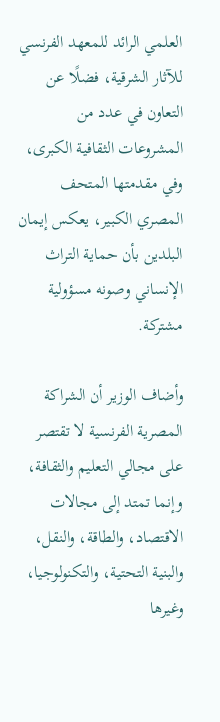العلمي الرائد للمعهد الفرنسي للآثار الشرقية، فضلًا عن التعاون في عدد من المشروعات الثقافية الكبرى، وفي مقدمتها المتحف المصري الكبير، يعكس إيمان البلدين بأن حماية التراث الإنساني وصونه مسؤولية مشتركة.

وأضاف الوزير أن الشراكة المصرية الفرنسية لا تقتصر على مجالي التعليم والثقافة، وإنما تمتد إلى مجالات الاقتصاد، والطاقة، والنقل، والبنية التحتية، والتكنولوجيا، وغيرها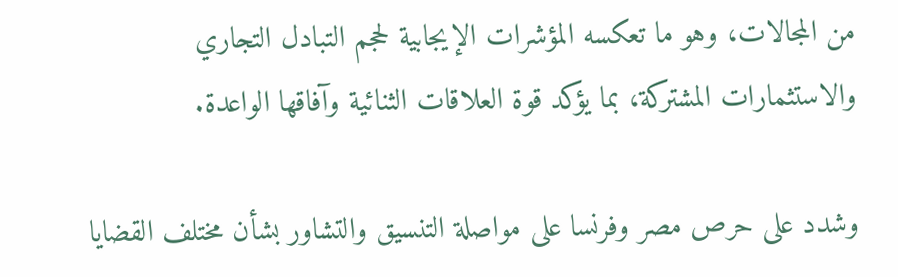من المجالات، وهو ما تعكسه المؤشرات الإيجابية لحجم التبادل التجاري والاستثمارات المشتركة، بما يؤكد قوة العلاقات الثنائية وآفاقها الواعدة.

وشدد على حرص مصر وفرنسا على مواصلة التنسيق والتشاور بشأن مختلف القضايا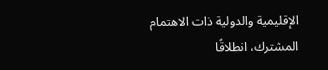الإقليمية والدولية ذات الاهتمام المشترك، انطلاقًا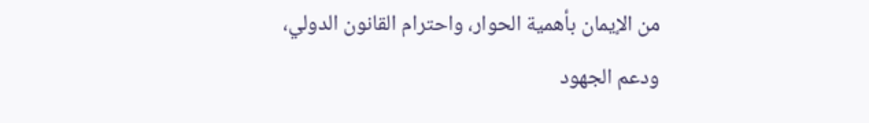من الإيمان بأهمية الحوار، واحترام القانون الدولي، ودعم الجهود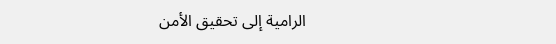الرامية إلى تحقيق الأمن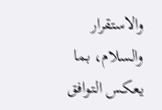والاستقرار والسلام، بما يعكس التوافق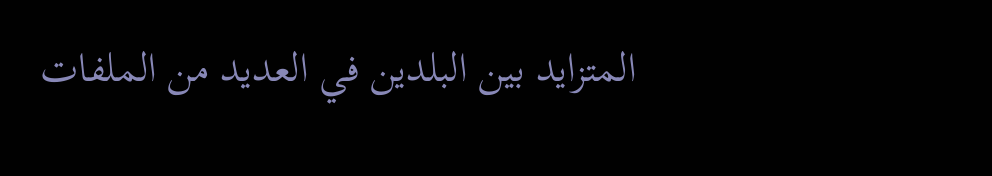المتزايد بين البلدين في العديد من الملفات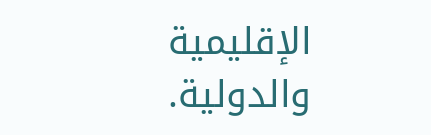الإقليمية والدولية.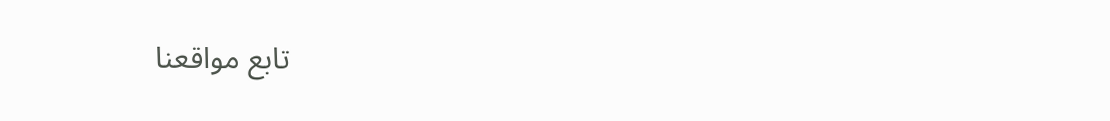تابع مواقعنا